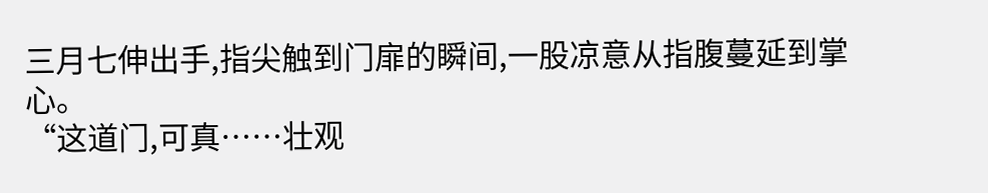三月七伸出手,指尖触到门扉的瞬间,一股凉意从指腹蔓延到掌心。
“这道门,可真……壮观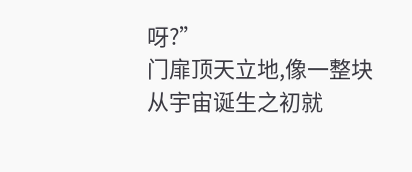呀?”
门扉顶天立地,像一整块从宇宙诞生之初就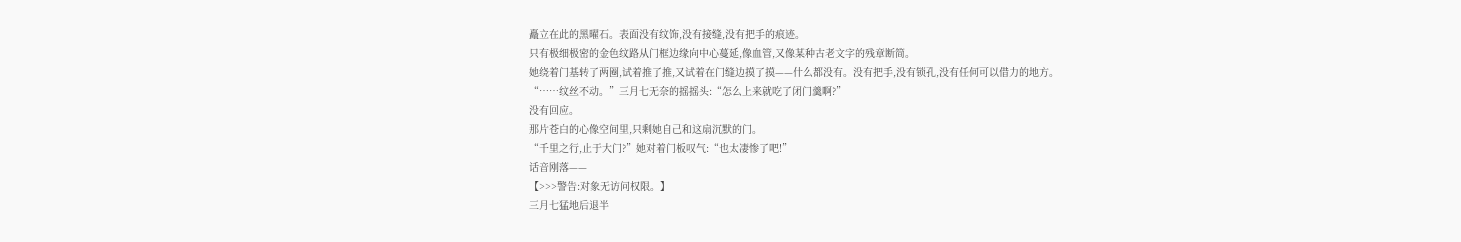矗立在此的黑曜石。表面没有纹饰,没有接缝,没有把手的痕迹。
只有极细极密的金色纹路从门框边缘向中心蔓延,像血管,又像某种古老文字的残章断简。
她绕着门基转了两圈,试着推了推,又试着在门缝边摸了摸——什么都没有。没有把手,没有锁孔,没有任何可以借力的地方。
“……纹丝不动。”三月七无奈的摇摇头:“怎么上来就吃了闭门羹啊?”
没有回应。
那片苍白的心像空间里,只剩她自己和这扇沉默的门。
“千里之行,止于大门?”她对着门板叹气:“也太凄惨了吧!”
话音刚落——
【>>>警告:对象无访问权限。】
三月七猛地后退半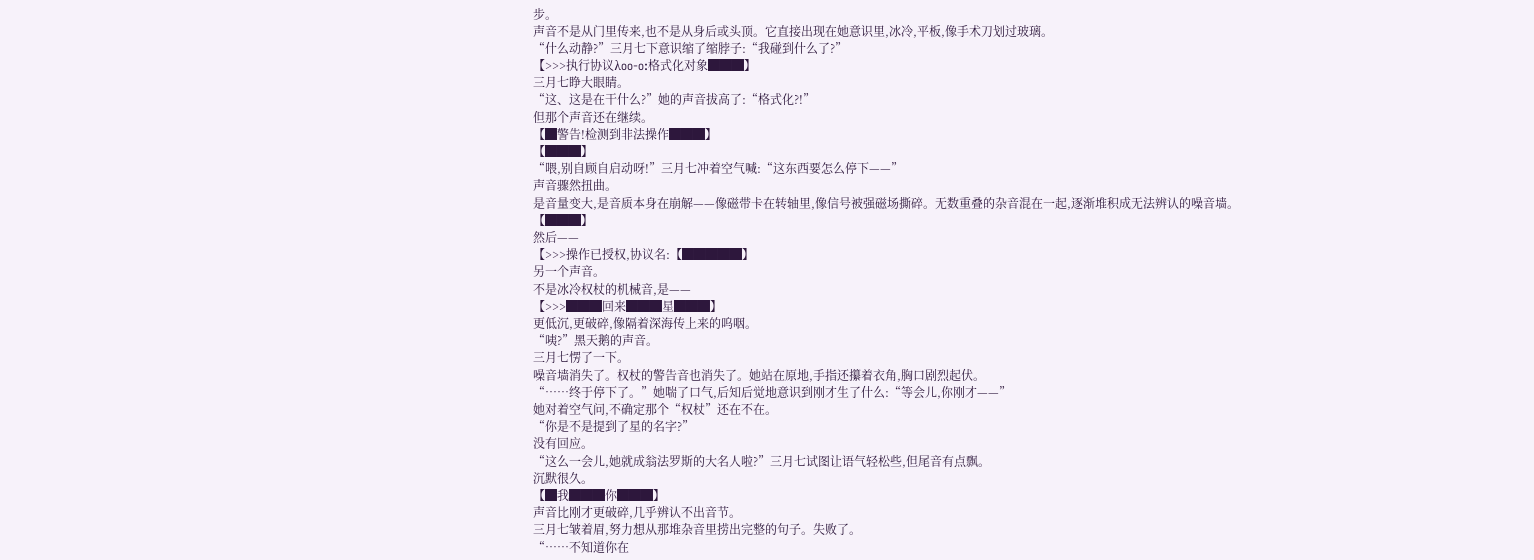步。
声音不是从门里传来,也不是从身后或头顶。它直接出现在她意识里,冰冷,平板,像手术刀划过玻璃。
“什么动静?”三月七下意识缩了缩脖子:“我碰到什么了?”
【>>>执行协议λoo-o:格式化对象███】
三月七睁大眼睛。
“这、这是在干什么?”她的声音拔高了:“格式化?!”
但那个声音还在继续。
【█警告!检测到非法操作███】
【███】
“喂,别自顾自启动呀!”三月七冲着空气喊:“这东西要怎么停下——”
声音骤然扭曲。
是音量变大,是音质本身在崩解——像磁带卡在转轴里,像信号被强磁场撕碎。无数重叠的杂音混在一起,逐渐堆积成无法辨认的噪音墙。
【███】
然后——
【>>>操作已授权,协议名:【█████】
另一个声音。
不是冰冷权杖的机械音,是——
【>>>███回来███星███】
更低沉,更破碎,像隔着深海传上来的呜咽。
“咦?”黑天鹅的声音。
三月七愣了一下。
噪音墙消失了。权杖的警告音也消失了。她站在原地,手指还攥着衣角,胸口剧烈起伏。
“……终于停下了。”她喘了口气,后知后觉地意识到刚才生了什么:“等会儿,你刚才——”
她对着空气问,不确定那个“权杖”还在不在。
“你是不是提到了星的名字?”
没有回应。
“这么一会儿,她就成翁法罗斯的大名人啦?”三月七试图让语气轻松些,但尾音有点飘。
沉默很久。
【█我███你███】
声音比刚才更破碎,几乎辨认不出音节。
三月七皱着眉,努力想从那堆杂音里捞出完整的句子。失败了。
“……不知道你在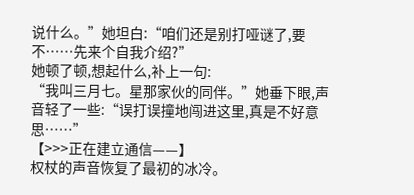说什么。”她坦白:“咱们还是别打哑谜了,要不……先来个自我介绍?”
她顿了顿,想起什么,补上一句:
“我叫三月七。星那家伙的同伴。”她垂下眼,声音轻了一些:“误打误撞地闯进这里,真是不好意思……”
【>>>正在建立通信——】
权杖的声音恢复了最初的冰冷。